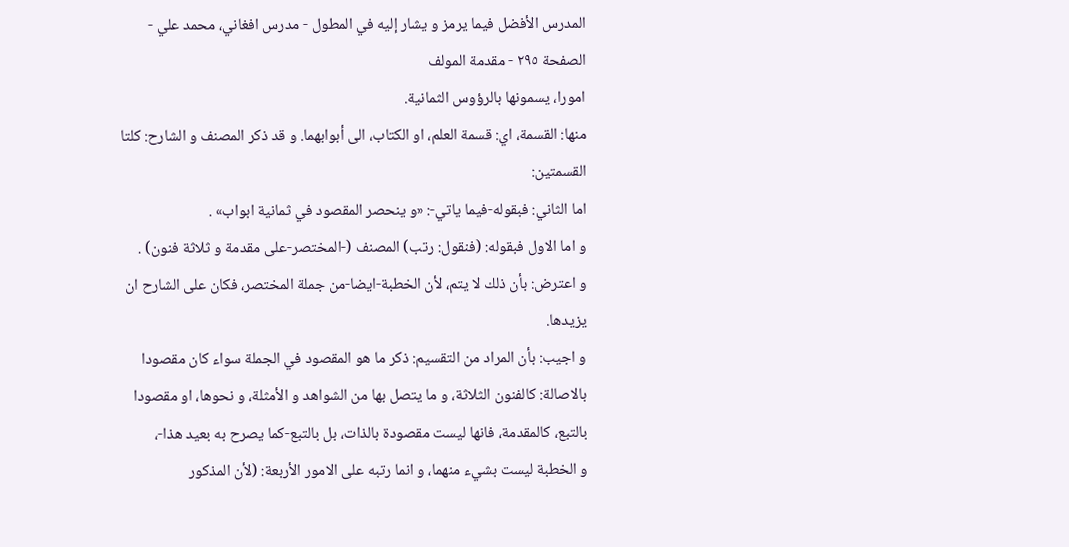المدرس الأفضل فيما يرمز و يشار إليه في المطول - مدرس افغاني، محمد علي - الصفحة ٢٩٥ - مقدمة المولف
امورا، يسمونها بالرؤوس الثمانية.
منها: القسمة، اي: قسمة العلم، او الكتاب، الى أبوابهما. و قد ذكر المصنف و الشارح: كلتا القسمتين:
اما الثاني: فبقوله-فيما ياتي-: «و ينحصر المقصود في ثمانية ابواب» .
و اما الاول فبقوله: (فنقول: رتب) المصنف (-المختصر-على مقدمة و ثلاثة فنون) .
و اعترض: بأن ذلك لا يتم، لأن الخطبة-ايضا-من جملة المختصر، فكان على الشارح ان يزيدها.
و اجيب: بأن المراد من التقسيم: ذكر ما هو المقصود في الجملة سواء كان مقصودا بالاصالة: كالفنون الثلاثة، و ما يتصل بها من الشواهد و الأمثلة، و نحوها، او مقصودا بالتبع، كالمقدمة، فانها ليست مقصودة بالذات، بل بالتبع-كما يصرح به بعيد هذا-،
و الخطبة ليست بشيء منهما، و انما رتبه على الامور الأربعة: (لأن المذكور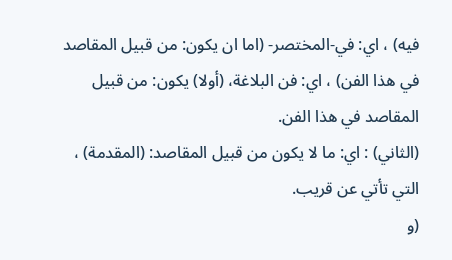فيه) ، اي: في-المختصر- (اما ان يكون: من قبيل المقاصد في هذا الفن) ، اي: فن البلاغة، (أولا) يكون: من قبيل المقاصد في هذا الفن.
(الثاني) : اي: ما لا يكون من قبيل المقاصد: (المقدمة) ، التي تأتي عن قريب.
(و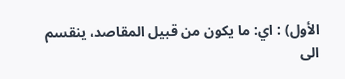الأول) : اي: ما يكون من قبيل المقاصد، ينقسم الى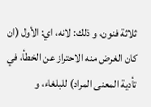ثلاثة فنون، و ذلك: لانه، اي: الأول (ان كان الغرض منه الاحتراز عن الخطأ، في تأدية المعنى المراد) للبلغاء، و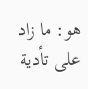هو: ما زاد على تأدية